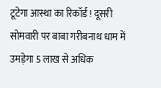टूटेगा आस्था का रिकॉर्ड! दूसरी सोमवारी पर बाबा गरीबनाथ धाम में उमड़ेगा 5 लाख से अधिक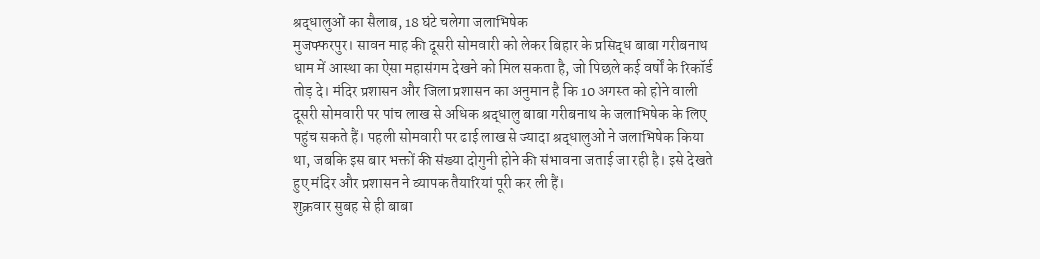श्रद्धालुओं का सैलाब, 18 घंटे चलेगा जलाभिषेक
मुजफ्फरपुर। सावन माह की दूसरी सोमवारी को लेकर बिहार के प्रसिद्ध बाबा गरीबनाथ धाम में आस्था का ऐसा महासंगम देखने को मिल सकता है, जो पिछले कई वर्षों के रिकॉर्ड तोड़ दे। मंदिर प्रशासन और जिला प्रशासन का अनुमान है कि 10 अगस्त को होने वाली दूसरी सोमवारी पर पांच लाख से अधिक श्रद्धालु बाबा गरीबनाथ के जलाभिषेक के लिए पहुंच सकते हैं। पहली सोमवारी पर ढाई लाख से ज्यादा श्रद्धालुओं ने जलाभिषेक किया था, जबकि इस बार भक्तों की संख्या दोगुनी होने की संभावना जताई जा रही है। इसे देखते हुए मंदिर और प्रशासन ने व्यापक तैयारियां पूरी कर ली हैं।
शुक्रवार सुबह से ही बाबा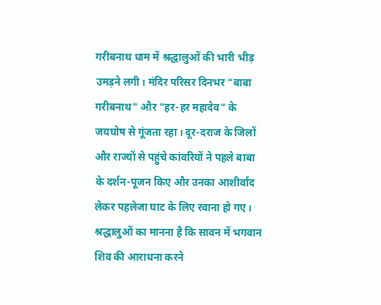गरीबनाथ धाम में श्रद्धालुओं की भारी भीड़ उमड़ने लगी। मंदिर परिसर दिनभर "बाबा गरीबनाथ" और "हर-हर महादेव" के जयघोष से गूंजता रहा। दूर-दराज के जिलों और राज्यों से पहुंचे कांवरियों ने पहले बाबा के दर्शन-पूजन किए और उनका आशीर्वाद लेकर पहलेजा घाट के लिए रवाना हो गए। श्रद्धालुओं का मानना है कि सावन में भगवान शिव की आराधना करने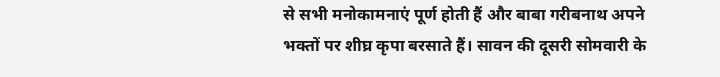से सभी मनोकामनाएं पूर्ण होती हैं और बाबा गरीबनाथ अपने भक्तों पर शीघ्र कृपा बरसाते हैं। सावन की दूसरी सोमवारी के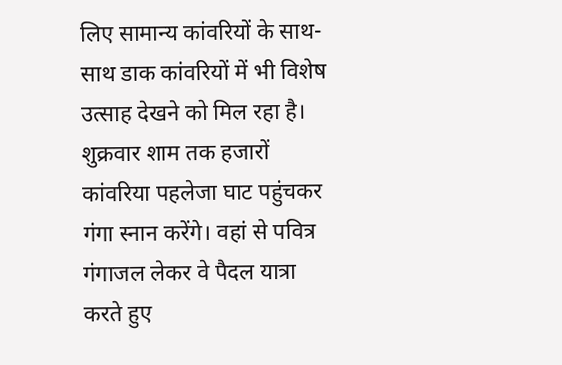लिए सामान्य कांवरियों के साथ-साथ डाक कांवरियों में भी विशेष उत्साह देखने को मिल रहा है। शुक्रवार शाम तक हजारों कांवरिया पहलेजा घाट पहुंचकर गंगा स्नान करेंगे। वहां से पवित्र गंगाजल लेकर वे पैदल यात्रा करते हुए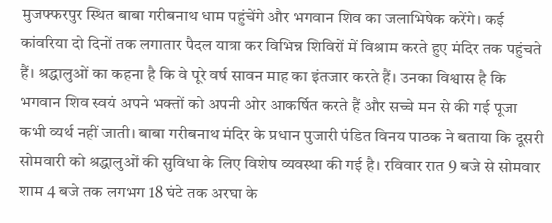मुजफ्फरपुर स्थित बाबा गरीबनाथ धाम पहुंचेंगे और भगवान शिव का जलाभिषेक करेंगे। कई कांवरिया दो दिनों तक लगातार पैदल यात्रा कर विभिन्न शिविरों में विश्राम करते हुए मंदिर तक पहुंचते हैं। श्रद्धालुओं का कहना है कि वे पूरे वर्ष सावन माह का इंतजार करते हैं। उनका विश्वास है कि भगवान शिव स्वयं अपने भक्तों को अपनी ओर आकर्षित करते हैं और सच्चे मन से की गई पूजा कभी व्यर्थ नहीं जाती। बाबा गरीबनाथ मंदिर के प्रधान पुजारी पंडित विनय पाठक ने बताया कि दूसरी सोमवारी को श्रद्धालुओं की सुविधा के लिए विशेष व्यवस्था की गई है। रविवार रात 9 बजे से सोमवार शाम 4 बजे तक लगभग 18 घंटे तक अरघा के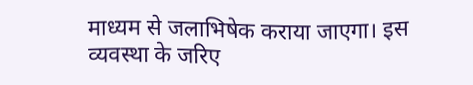माध्यम से जलाभिषेक कराया जाएगा। इस व्यवस्था के जरिए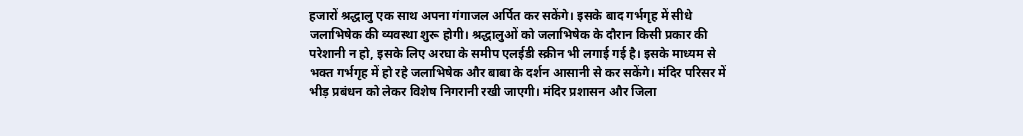हजारों श्रद्धालु एक साथ अपना गंगाजल अर्पित कर सकेंगे। इसके बाद गर्भगृह में सीधे जलाभिषेक की व्यवस्था शुरू होगी। श्रद्धालुओं को जलाभिषेक के दौरान किसी प्रकार की परेशानी न हो, इसके लिए अरघा के समीप एलईडी स्क्रीन भी लगाई गई है। इसके माध्यम से भक्त गर्भगृह में हो रहे जलाभिषेक और बाबा के दर्शन आसानी से कर सकेंगे। मंदिर परिसर में भीड़ प्रबंधन को लेकर विशेष निगरानी रखी जाएगी। मंदिर प्रशासन और जिला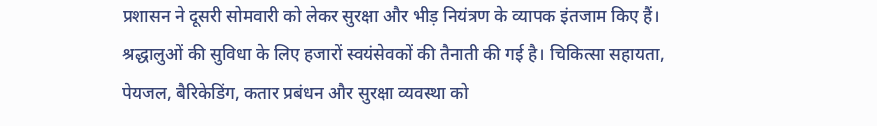प्रशासन ने दूसरी सोमवारी को लेकर सुरक्षा और भीड़ नियंत्रण के व्यापक इंतजाम किए हैं। श्रद्धालुओं की सुविधा के लिए हजारों स्वयंसेवकों की तैनाती की गई है। चिकित्सा सहायता, पेयजल, बैरिकेडिंग, कतार प्रबंधन और सुरक्षा व्यवस्था को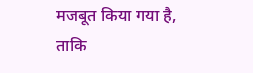मजबूत किया गया है, ताकि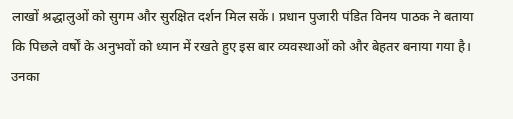लाखों श्रद्धालुओं को सुगम और सुरक्षित दर्शन मिल सकें। प्रधान पुजारी पंडित विनय पाठक ने बताया कि पिछले वर्षों के अनुभवों को ध्यान में रखते हुए इस बार व्यवस्थाओं को और बेहतर बनाया गया है। उनका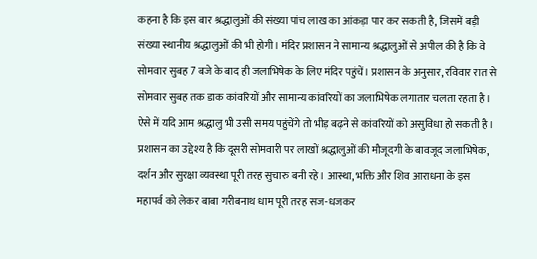कहना है कि इस बार श्रद्धालुओं की संख्या पांच लाख का आंकड़ा पार कर सकती है, जिसमें बड़ी संख्या स्थानीय श्रद्धालुओं की भी होगी। मंदिर प्रशासन ने सामान्य श्रद्धालुओं से अपील की है कि वे सोमवार सुबह 7 बजे के बाद ही जलाभिषेक के लिए मंदिर पहुंचें। प्रशासन के अनुसार, रविवार रात से सोमवार सुबह तक डाक कांवरियों और सामान्य कांवरियों का जलाभिषेक लगातार चलता रहता है। ऐसे में यदि आम श्रद्धालु भी उसी समय पहुंचेंगे तो भीड़ बढ़ने से कांवरियों को असुविधा हो सकती है। प्रशासन का उद्देश्य है कि दूसरी सोमवारी पर लाखों श्रद्धालुओं की मौजूदगी के बावजूद जलाभिषेक, दर्शन और सुरक्षा व्यवस्था पूरी तरह सुचारु बनी रहे। आस्था, भक्ति और शिव आराधना के इस महापर्व को लेकर बाबा गरीबनाथ धाम पूरी तरह सज-धजकर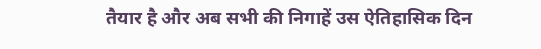तैयार है और अब सभी की निगाहें उस ऐतिहासिक दिन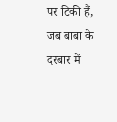पर टिकी हैं, जब बाबा के दरबार में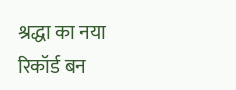श्रद्धा का नया रिकॉर्ड बन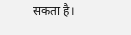सकता है।